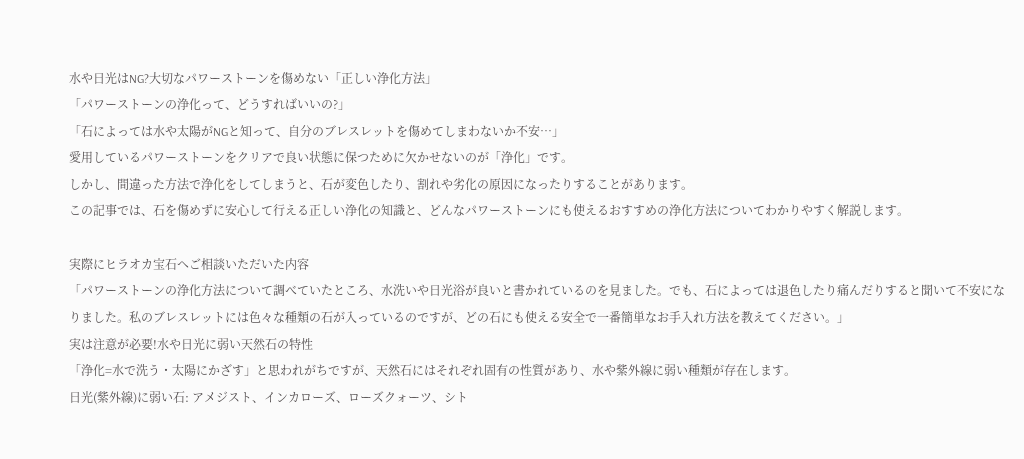水や日光はNG?大切なパワーストーンを傷めない「正しい浄化方法」
「パワーストーンの浄化って、どうすればいいの?」
「石によっては水や太陽がNGと知って、自分のブレスレットを傷めてしまわないか不安…」
愛用しているパワーストーンをクリアで良い状態に保つために欠かせないのが「浄化」です。
しかし、間違った方法で浄化をしてしまうと、石が変色したり、割れや劣化の原因になったりすることがあります。
この記事では、石を傷めずに安心して行える正しい浄化の知識と、どんなパワーストーンにも使えるおすすめの浄化方法についてわかりやすく解説します。

実際にヒラオカ宝石へご相談いただいた内容
「パワーストーンの浄化方法について調べていたところ、水洗いや日光浴が良いと書かれているのを見ました。でも、石によっては退色したり痛んだりすると聞いて不安になりました。私のブレスレットには色々な種類の石が入っているのですが、どの石にも使える安全で一番簡単なお手入れ方法を教えてください。」
実は注意が必要!水や日光に弱い天然石の特性
「浄化=水で洗う・太陽にかざす」と思われがちですが、天然石にはそれぞれ固有の性質があり、水や紫外線に弱い種類が存在します。
日光(紫外線)に弱い石: アメジスト、インカローズ、ローズクォーツ、シト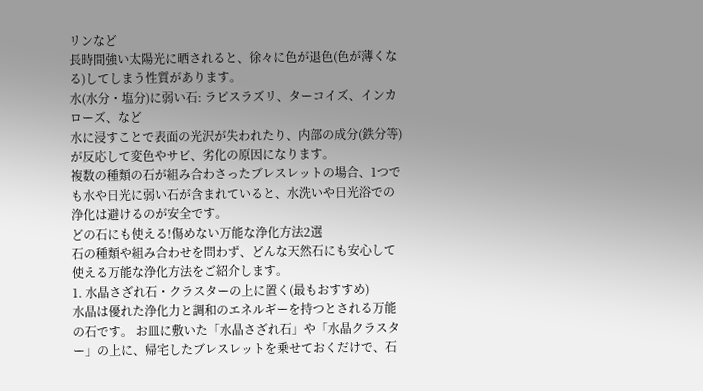リンなど
長時間強い太陽光に晒されると、徐々に色が退色(色が薄くなる)してしまう性質があります。
水(水分・塩分)に弱い石: ラピスラズリ、ターコイズ、インカローズ、など
水に浸すことで表面の光沢が失われたり、内部の成分(鉄分等)が反応して変色やサビ、劣化の原因になります。
複数の種類の石が組み合わさったブレスレットの場合、1つでも水や日光に弱い石が含まれていると、水洗いや日光浴での浄化は避けるのが安全です。
どの石にも使える!傷めない万能な浄化方法2選
石の種類や組み合わせを問わず、どんな天然石にも安心して使える万能な浄化方法をご紹介します。
1. 水晶さざれ石・クラスターの上に置く(最もおすすめ)
水晶は優れた浄化力と調和のエネルギーを持つとされる万能の石です。 お皿に敷いた「水晶さざれ石」や「水晶クラスター」の上に、帰宅したブレスレットを乗せておくだけで、石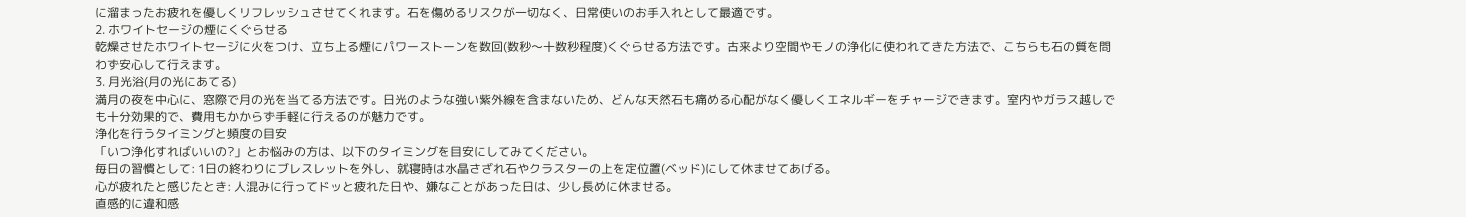に溜まったお疲れを優しくリフレッシュさせてくれます。石を傷めるリスクが一切なく、日常使いのお手入れとして最適です。
2. ホワイトセージの煙にくぐらせる
乾燥させたホワイトセージに火をつけ、立ち上る煙にパワーストーンを数回(数秒〜十数秒程度)くぐらせる方法です。古来より空間やモノの浄化に使われてきた方法で、こちらも石の質を問わず安心して行えます。
3. 月光浴(月の光にあてる)
満月の夜を中心に、窓際で月の光を当てる方法です。日光のような強い紫外線を含まないため、どんな天然石も痛める心配がなく優しくエネルギーをチャージできます。室内やガラス越しでも十分効果的で、費用もかからず手軽に行えるのが魅力です。
浄化を行うタイミングと頻度の目安
「いつ浄化すればいいの?」とお悩みの方は、以下のタイミングを目安にしてみてください。
毎日の習慣として: 1日の終わりにブレスレットを外し、就寝時は水晶さざれ石やクラスターの上を定位置(ベッド)にして休ませてあげる。
心が疲れたと感じたとき: 人混みに行ってドッと疲れた日や、嫌なことがあった日は、少し長めに休ませる。
直感的に違和感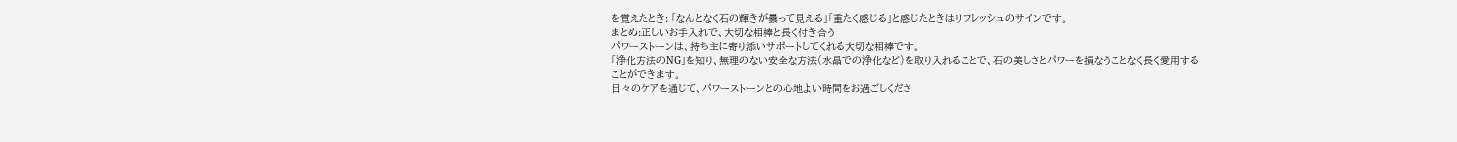を覚えたとき: 「なんとなく石の輝きが曇って見える」「重たく感じる」と感じたときはリフレッシュのサインです。
まとめ:正しいお手入れで、大切な相棒と長く付き合う
パワーストーンは、持ち主に寄り添いサポートしてくれる大切な相棒です。
「浄化方法のNG」を知り、無理のない安全な方法(水晶での浄化など)を取り入れることで、石の美しさとパワーを損なうことなく長く愛用することができます。
日々のケアを通じて、パワーストーンとの心地よい時間をお過ごしくださ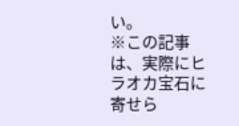い。
※この記事は、実際にヒラオカ宝石に寄せら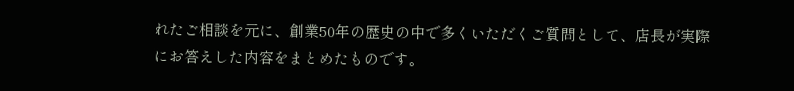れたご相談を元に、創業50年の歴史の中で多くいただくご質問として、店長が実際にお答えした内容をまとめたものです。